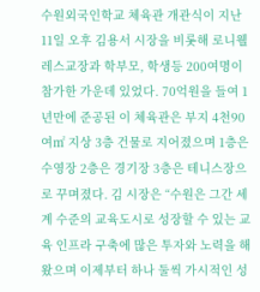수원외국인학교 체육관 개관식이 지난 11일 오후 김용서 시장을 비롯해 로니웰레스교장과 학부모, 학생등 200여명이 참가한 가운데 있었다. 70억원을 들여 1년만에 준공된 이 체육관은 부지 4천90여㎡ 지상 3층 건물로 지어졌으며 1층은 수영장 2층은 경기장 3층은 테니스장으로 꾸며졌다. 김 시장은 “수원은 그간 세계 수준의 교육도시로 성장할 수 있는 교육 인프라 구축에 많은 투자와 노력을 해왔으며 이제부터 하나 둘씩 가시적인 성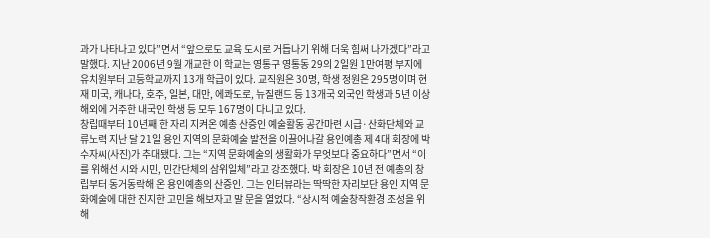과가 나타나고 있다”면서 “앞으로도 교육 도시로 거듭나기 위해 더욱 힘써 나가겠다”라고 말했다. 지난 2006년 9월 개교한 이 학교는 영통구 영통동 29의 2일원 1만여평 부지에 유치원부터 고등학교까지 13개 학급이 있다. 교직원은 30명, 학생 정원은 295명이며 현재 미국, 캐나다, 호주, 일본, 대만, 에콰도로, 뉴질랜드 등 13개국 외국인 학생과 5년 이상 해외에 거주한 내국인 학생 등 모두 167명이 다니고 있다.
창립때부터 10년째 한 자리 지켜온 예총 산증인 예술활동 공간마련 시급·산화단체와 교류노력 지난 달 21일 용인 지역의 문화예술 발전을 이끌어나갈 용인예총 제 4대 회장에 박수자씨(사진)가 추대됐다. 그는 “지역 문화예술의 생활화가 무엇보다 중요하다”면서 “이를 위해선 시와 시민, 민간단체의 삼위일체”라고 강조했다. 박 회장은 10년 전 예총의 창립부터 동거동락해 온 용인예총의 산증인. 그는 인터뷰라는 딱딱한 자리보단 용인 지역 문화예술에 대한 진지한 고민을 해보자고 말 문을 열었다. “상시적 예술창작환경 조성을 위해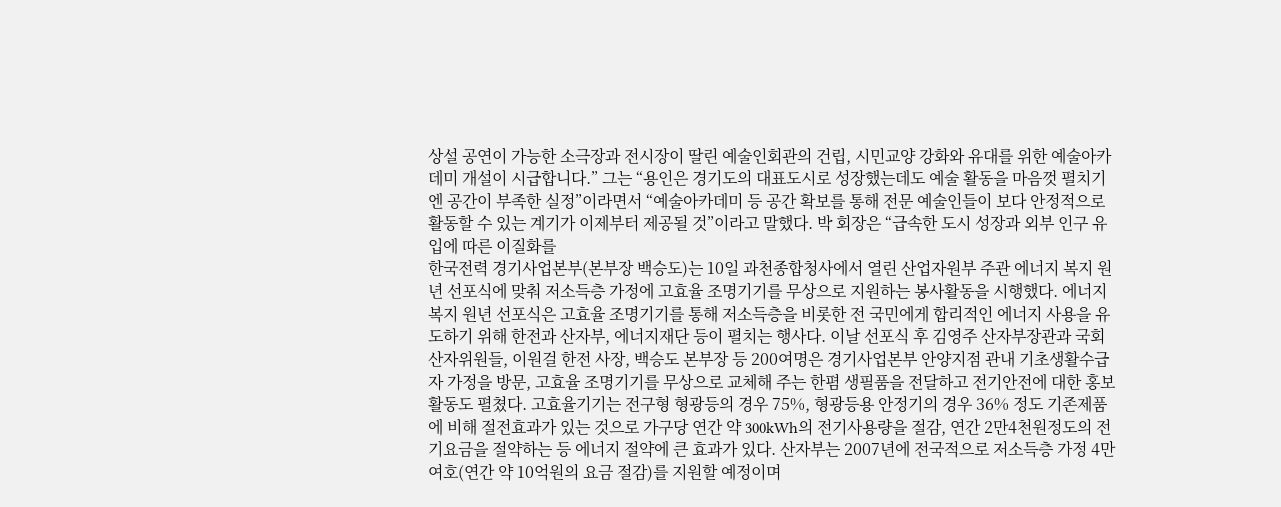상설 공연이 가능한 소극장과 전시장이 딸린 예술인회관의 건립, 시민교양 강화와 유대를 위한 예술아카데미 개설이 시급합니다.” 그는 “용인은 경기도의 대표도시로 성장했는데도 예술 활동을 마음껏 펼치기엔 공간이 부족한 실정”이라면서 “예술아카데미 등 공간 확보를 통해 전문 예술인들이 보다 안정적으로 활동할 수 있는 계기가 이제부터 제공될 것”이라고 말했다. 박 회장은 “급속한 도시 성장과 외부 인구 유입에 따른 이질화를
한국전력 경기사업본부(본부장 백승도)는 10일 과천종합청사에서 열린 산업자원부 주관 에너지 복지 원년 선포식에 맞춰 저소득층 가정에 고효율 조명기기를 무상으로 지원하는 봉사활동을 시행했다. 에너지 복지 원년 선포식은 고효율 조명기기를 통해 저소득층을 비롯한 전 국민에게 합리적인 에너지 사용을 유도하기 위해 한전과 산자부, 에너지재단 등이 펼치는 행사다. 이날 선포식 후 김영주 산자부장관과 국회 산자위원들, 이원걸 한전 사장, 백승도 본부장 등 200여명은 경기사업본부 안양지점 관내 기초생활수급자 가정을 방문, 고효율 조명기기를 무상으로 교체해 주는 한폄 생필품을 전달하고 전기안전에 대한 홍보활동도 펼쳤다. 고효율기기는 전구형 형광등의 경우 75%, 형광등용 안정기의 경우 36% 정도 기존제품에 비해 절전효과가 있는 것으로 가구당 연간 약 300kWh의 전기사용량을 절감, 연간 2만4천원정도의 전기요금을 절약하는 등 에너지 절약에 큰 효과가 있다. 산자부는 2007년에 전국적으로 저소득층 가정 4만여호(연간 약 10억원의 요금 절감)를 지원할 예정이며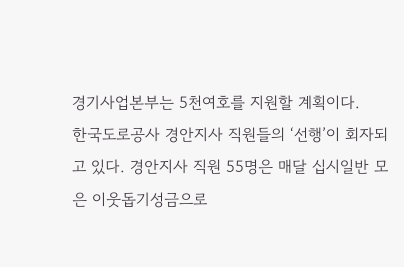경기사업본부는 5천여호를 지원할 계획이다.
한국도로공사 경안지사 직원들의 ‘선행’이 회자되고 있다. 경안지사 직원 55명은 매달 십시일반 모은 이웃돕기성금으로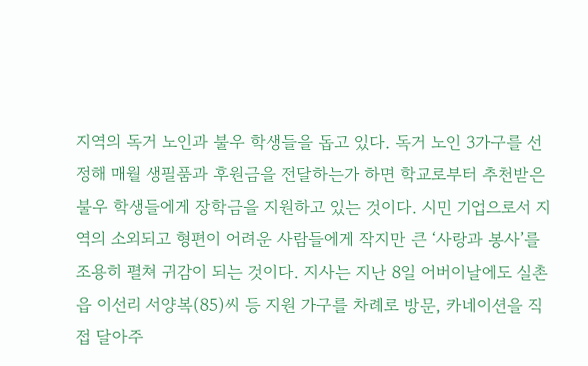지역의 독거 노인과 불우 학생들을 돕고 있다. 독거 노인 3가구를 선정해 매월 생필품과 후원금을 전달하는가 하면 학교로부터 추천받은 불우 학생들에게 장학금을 지원하고 있는 것이다. 시민 기업으로서 지역의 소외되고 형편이 어려운 사람들에게 작지만 큰 ‘사랑과 봉사’를 조용히 펼쳐 귀감이 되는 것이다. 지사는 지난 8일 어버이날에도 실촌읍 이선리 서양복(85)씨 등 지원 가구를 차례로 방문, 카네이션을 직접 달아주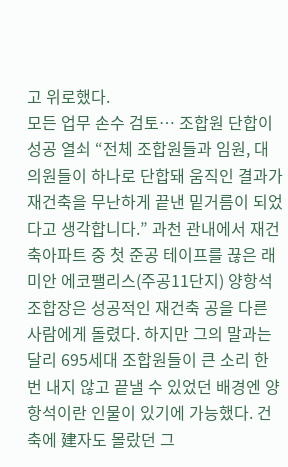고 위로했다.
모든 업무 손수 검토… 조합원 단합이 성공 열쇠 “전체 조합원들과 임원, 대의원들이 하나로 단합돼 움직인 결과가 재건축을 무난하게 끝낸 밑거름이 되었다고 생각합니다.” 과천 관내에서 재건축아파트 중 첫 준공 테이프를 끊은 래미안 에코팰리스(주공11단지) 양항석 조합장은 성공적인 재건축 공을 다른 사람에게 돌렸다. 하지만 그의 말과는 달리 695세대 조합원들이 큰 소리 한번 내지 않고 끝낼 수 있었던 배경엔 양항석이란 인물이 있기에 가능했다. 건축에 建자도 몰랐던 그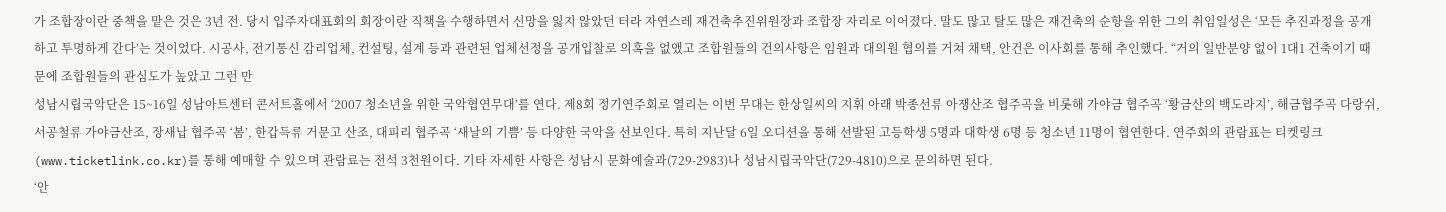가 조합장이란 중책을 맡은 것은 3년 전. 당시 입주자대표회의 회장이란 직책을 수행하면서 신망을 잃지 않았던 터라 자연스레 재건축추진위원장과 조합장 자리로 이어졌다. 말도 많고 탈도 많은 재건축의 순항을 위한 그의 취임일성은 ‘모든 추진과정을 공개하고 투명하게 간다’는 것이었다. 시공사, 전기통신 감리업체, 컨설팅, 설계 등과 관련된 업체선정을 공개입찰로 의혹을 없앴고 조합원들의 건의사항은 임원과 대의원 협의를 거쳐 채택, 안건은 이사회를 통해 추인했다. “거의 일반분양 없이 1대1 건축이기 때문에 조합원들의 관심도가 높았고 그런 만
성남시립국악단은 15~16일 성남아트센터 콘서트홀에서 ‘2007 청소년을 위한 국악협연무대’를 연다. 제8회 정기연주회로 열리는 이번 무대는 한상일씨의 지휘 아래 박종선류 아쟁산조 협주곡을 비롯해 가야금 협주곡 ‘황금산의 백도라지’, 해금협주곡 다랑쉬, 서공철류 가야금산조, 장새납 협주곡 ‘봄’, 한갑득류 거문고 산조, 대피리 협주곡 ‘새날의 기쁨’ 등 다양한 국악을 선보인다. 특히 지난달 6일 오디션을 통해 선발된 고등학생 5명과 대학생 6명 등 청소년 11명이 협연한다. 연주회의 관람표는 티켓링크(www.ticketlink.co.kr)를 통해 예매할 수 있으며 관람료는 전석 3천원이다. 기타 자세한 사항은 성남시 문화예술과(729-2983)나 성남시립국악단(729-4810)으로 문의하면 된다.
‘안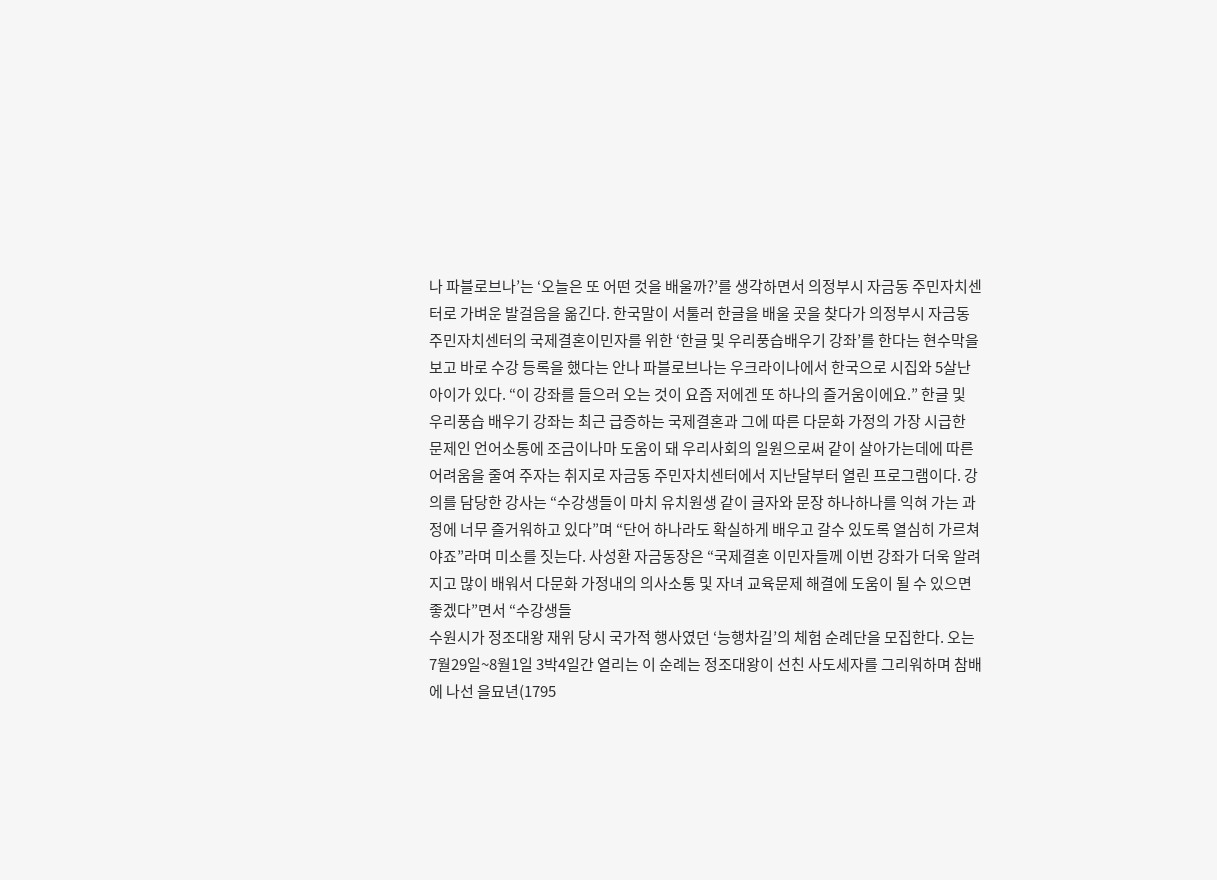나 파블로브나’는 ‘오늘은 또 어떤 것을 배울까?’를 생각하면서 의정부시 자금동 주민자치센터로 가벼운 발걸음을 옮긴다. 한국말이 서툴러 한글을 배울 곳을 찾다가 의정부시 자금동 주민자치센터의 국제결혼이민자를 위한 ‘한글 및 우리풍습배우기 강좌’를 한다는 현수막을 보고 바로 수강 등록을 했다는 안나 파블로브나는 우크라이나에서 한국으로 시집와 5살난 아이가 있다. “이 강좌를 들으러 오는 것이 요즘 저에겐 또 하나의 즐거움이에요.” 한글 및 우리풍습 배우기 강좌는 최근 급증하는 국제결혼과 그에 따른 다문화 가정의 가장 시급한 문제인 언어소통에 조금이나마 도움이 돼 우리사회의 일원으로써 같이 살아가는데에 따른 어려움을 줄여 주자는 취지로 자금동 주민자치센터에서 지난달부터 열린 프로그램이다. 강의를 담당한 강사는 “수강생들이 마치 유치원생 같이 글자와 문장 하나하나를 익혀 가는 과정에 너무 즐거워하고 있다”며 “단어 하나라도 확실하게 배우고 갈수 있도록 열심히 가르쳐야죠”라며 미소를 짓는다. 사성환 자금동장은 “국제결혼 이민자들께 이번 강좌가 더욱 알려지고 많이 배워서 다문화 가정내의 의사소통 및 자녀 교육문제 해결에 도움이 될 수 있으면 좋겠다”면서 “수강생들
수원시가 정조대왕 재위 당시 국가적 행사였던 ‘능행차길’의 체험 순례단을 모집한다. 오는 7월29일~8월1일 3박4일간 열리는 이 순례는 정조대왕이 선친 사도세자를 그리워하며 참배에 나선 을묘년(1795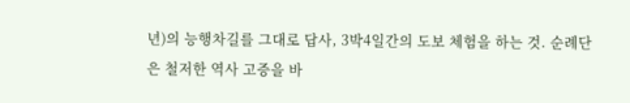년)의 능행차길를 그대로 답사, 3박4일간의 도보 체험을 하는 것. 순례단은 철저한 역사 고증을 바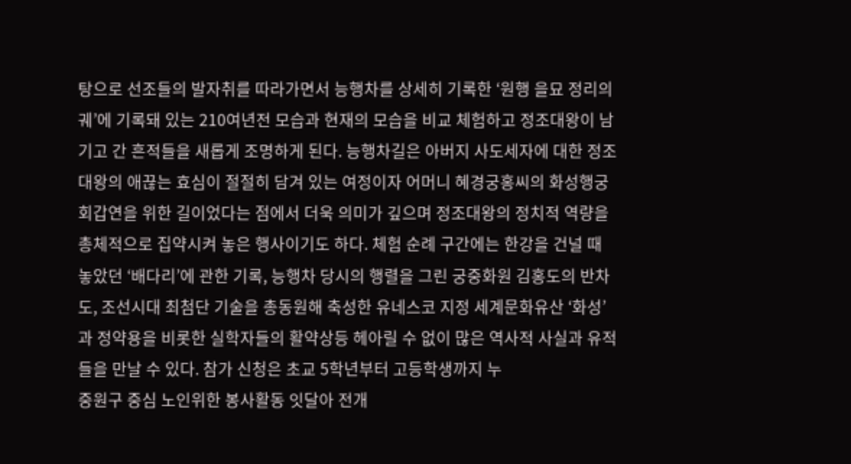탕으로 선조들의 발자취를 따라가면서 능행차를 상세히 기록한 ‘원행 을묘 정리의 궤’에 기록돼 있는 210여년전 모습과 현재의 모습을 비교 체험하고 정조대왕이 남기고 간 흔적들을 새롭게 조명하게 된다. 능행차길은 아버지 사도세자에 대한 정조대왕의 애끊는 효심이 절절히 담겨 있는 여정이자 어머니 혜경궁홍씨의 화성행궁 회갑연을 위한 길이었다는 점에서 더욱 의미가 깊으며 정조대왕의 정치적 역량을 총체적으로 집약시켜 놓은 행사이기도 하다. 체험 순례 구간에는 한강을 건널 때 놓았던 ‘배다리’에 관한 기록, 능행차 당시의 행렬을 그린 궁중화원 김홍도의 반차도, 조선시대 최첨단 기술을 총동원해 축성한 유네스코 지정 세계문화유산 ‘화성’과 정약용을 비롯한 실학자들의 활약상등 헤아릴 수 없이 많은 역사적 사실과 유적들을 만날 수 있다. 참가 신청은 초교 5학년부터 고등학생까지 누
중원구 중심 노인위한 봉사활동 잇달아 전개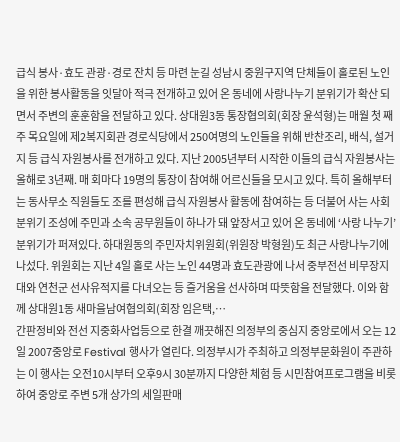급식 봉사·효도 관광·경로 잔치 등 마련 눈길 성남시 중원구지역 단체들이 홀로된 노인을 위한 봉사활동을 잇달아 적극 전개하고 있어 온 동네에 사랑나누기 분위기가 확산 되면서 주변의 훈훈함을 전달하고 있다. 상대원3동 통장협의회(회장 윤석형)는 매월 첫 째주 목요일에 제2복지회관 경로식당에서 250여명의 노인들을 위해 반찬조리, 배식, 설거지 등 급식 자원봉사를 전개하고 있다. 지난 2005년부터 시작한 이들의 급식 자원봉사는 올해로 3년째. 매 회마다 19명의 통장이 참여해 어르신들을 모시고 있다. 특히 올해부터는 동사무소 직원들도 조를 편성해 급식 자원봉사 활동에 참여하는 등 더불어 사는 사회분위기 조성에 주민과 소속 공무원들이 하나가 돼 앞장서고 있어 온 동네에 ‘사랑 나누기’ 분위기가 퍼져있다. 하대원동의 주민자치위원회(위원장 박형원)도 최근 사랑나누기에 나섰다. 위원회는 지난 4일 홀로 사는 노인 44명과 효도관광에 나서 중부전선 비무장지대와 연천군 선사유적지를 다녀오는 등 즐거움을 선사하며 따뜻함을 전달했다. 이와 함께 상대원1동 새마을남여협의회(회장 임은택,…
간판정비와 전선 지중화사업등으로 한결 깨끗해진 의정부의 중심지 중앙로에서 오는 12일 2007중앙로 Festival 행사가 열린다. 의정부시가 주최하고 의정부문화원이 주관하는 이 행사는 오전10시부터 오후9시 30분까지 다양한 체험 등 시민참여프로그램을 비롯하여 중앙로 주변 5개 상가의 세일판매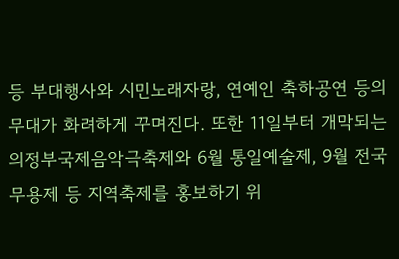등 부대행사와 시민노래자랑, 연예인 축하공연 등의 무대가 화려하게 꾸며진다. 또한 11일부터 개막되는 의정부국제음악극축제와 6월 통일예술제, 9월 전국무용제 등 지역축제를 홍보하기 위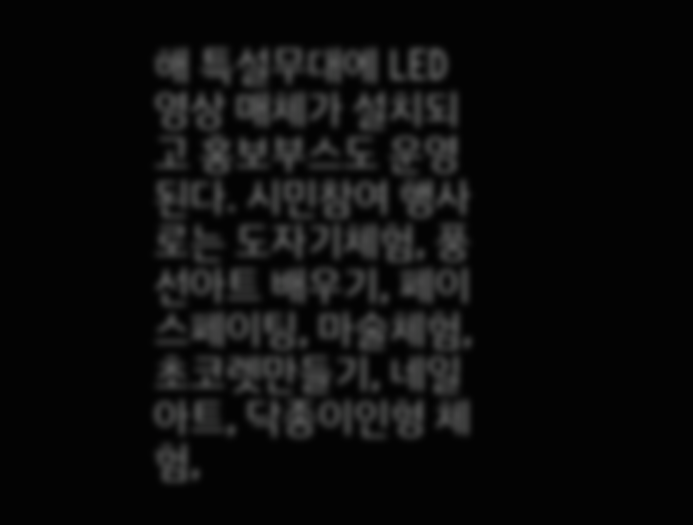해 특설무대에 LED 영상 매체가 설치되고 홍보부스도 운영된다. 시민참여 행사로는 도자기체험, 풍선아트 배우기, 페이스페이팅, 마술체험, 초코렛만들기, 네일아트, 닥종이인형 체험,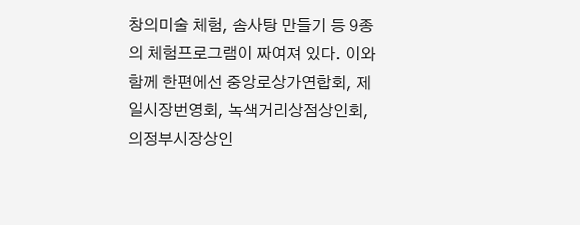창의미술 체험, 솜사탕 만들기 등 9종의 체험프로그램이 짜여져 있다. 이와 함께 한편에선 중앙로상가연합회, 제일시장번영회, 녹색거리상점상인회, 의정부시장상인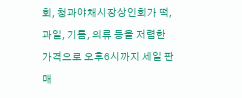회, 청과야채시장상인회가 떡, 과일, 기름, 의류 등을 저렴한 가격으로 오후6시까지 세일 판매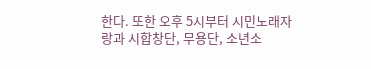한다. 또한 오후 5시부터 시민노래자랑과 시합창단, 무용단, 소년소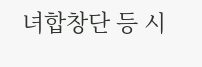녀합창단 등 시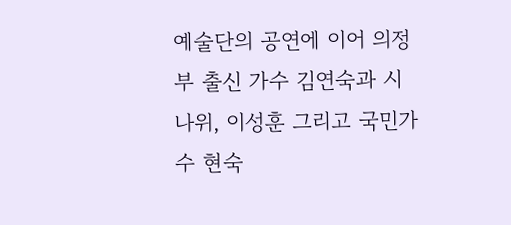예술단의 공연에 이어 의정부 출신 가수 김연숙과 시나위, 이성훈 그리고 국민가수 현숙